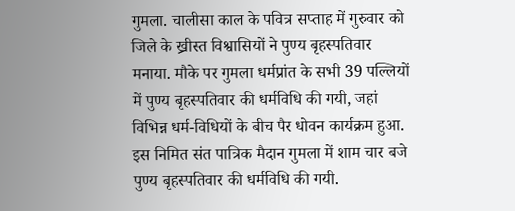गुमला. चालीसा काल के पवित्र सप्ताह में गुरुवार को जिले के ख्रीस्त विश्वासियों ने पुण्य बृहस्पतिवार मनाया. मौके पर गुमला धर्मप्रांत के सभी 39 पल्लियों में पुण्य बृहस्पतिवार की धर्मविधि की गयी, जहां विभिन्न धर्म-विधियों के बीच पैर धोवन कार्यक्रम हुआ. इस निमित संत पात्रिक मैदान गुमला में शाम चार बजे पुण्य बृहस्पतिवार की धर्मविधि की गयी.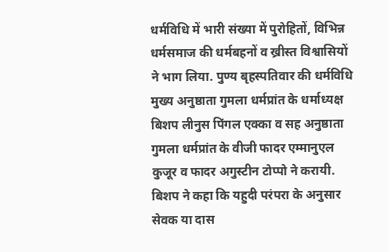धर्मविधि में भारी संख्या में पुरोहितों, विभिन्न धर्मसमाज की धर्मबहनों व ख्रीस्त विश्वासियों ने भाग लिया. पुण्य बृहस्पतिवार की धर्मविधि मुख्य अनुष्ठाता गुमला धर्मप्रांत के धर्माध्यक्ष बिशप लीनुस पिंगल एक्का व सह अनुष्ठाता गुमला धर्मप्रांत के वीजी फादर एम्मानुएल कुजूर व फादर अगुस्टीन टोप्पो ने करायी. बिशप ने कहा कि यहुदी परंपरा के अनुसार सेवक या दास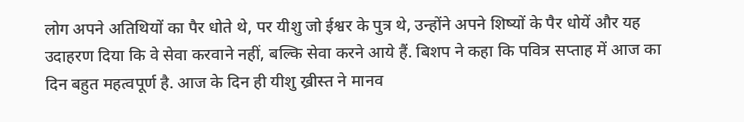लोग अपने अतिथियों का पैर धोते थे, पर यीशु जो ईश्वर के पुत्र थे, उन्होंने अपने शिष्यों के पैर धोयें और यह उदाहरण दिया कि वे सेवा करवाने नहीं, बल्कि सेवा करने आये हैं. बिशप ने कहा कि पवित्र सप्ताह में आज का दिन बहुत महत्वपूर्ण है. आज के दिन ही यीशु ख्रीस्त ने मानव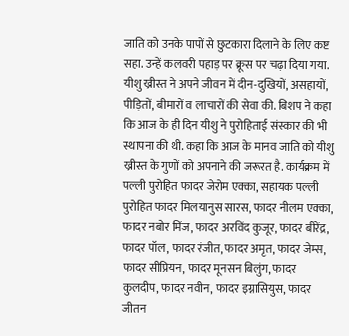जाति को उनके पापों से छुटकारा दिलाने के लिए कष्ट सहा. उन्हें कलवरी पहाड़ पर क्रूस पर चढ़ा दिया गया. यीशु ख्रीस्त ने अपने जीवन में दीन-दुखियों, असहायों, पीड़ितों, बीमारों व लाचारों की सेवा की. बिशप ने कहा कि आज के ही दिन यीशु ने पुरोहिताई संस्कार की भी स्थापना की थी. कहा कि आज के मानव जाति को यीशु ख्रीस्त के गुणों को अपनाने की जरूरत है. कार्यक्रम में पल्ली पुरोहित फादर जेरोम एक्का, सहायक पल्ली पुरोहित फादर मिलयानुस सारस, फादर नीलम एक्का, फादर नबोर मिंज, फादर अरविंद कुजूर, फादर बीरेंद्र, फादर पॉल, फादर रंजीत, फादर अमृत, फादर जेम्स, फादर सीप्रियन, फादर मूनसन बिलुंग, फादर कुलदीप, फादर नवीन, फादर इग्नासियुस, फादर जीतन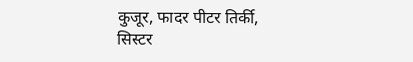कुजूर, फादर पीटर तिर्की, सिस्टर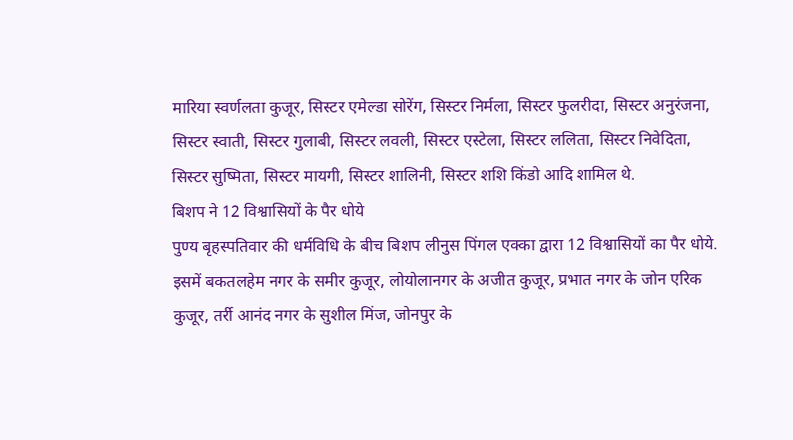मारिया स्वर्णलता कुजूर, सिस्टर एमेल्डा सोरेंग, सिस्टर निर्मला, सिस्टर फुलरीदा, सिस्टर अनुरंजना, सिस्टर स्वाती, सिस्टर गुलाबी, सिस्टर लवली, सिस्टर एस्टेला, सिस्टर ललिता, सिस्टर निवेदिता, सिस्टर सुष्मिता, सिस्टर मायगी, सिस्टर शालिनी, सिस्टर शशि किंडो आदि शामिल थे.
बिशप ने 12 विश्वासियों के पैर धोये
पुण्य बृहस्पतिवार की धर्मविधि के बीच बिशप लीनुस पिंगल एक्का द्वारा 12 विश्वासियों का पैर धोये. इसमें बकतलहेम नगर के समीर कुजूर, लोयोलानगर के अजीत कुजूर, प्रभात नगर के जोन एरिक कुजूर, तर्री आनंद नगर के सुशील मिंज, जोनपुर के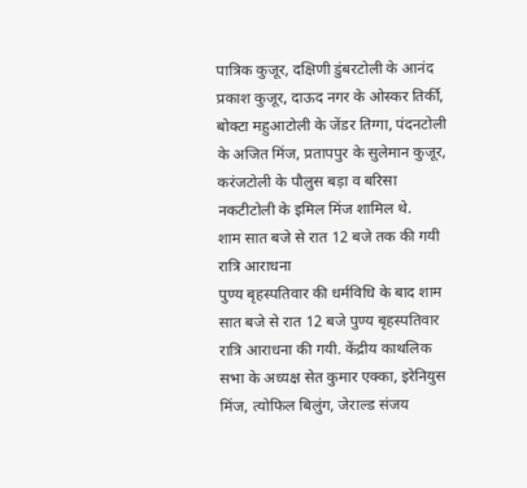पात्रिक कुजूर, दक्षिणी डुंबरटोली के आनंद प्रकाश कुजूर, दाऊद नगर के ओस्कर तिर्की, बोक्टा महुआटोली के जेंडर तिग्गा, पंदनटोली के अजित मिंज, प्रतापपुर के सुलेमान कुजूर, करंजटोली के पौलुस बड़ा व बरिसा नकटीटोली के इमिल मिंज शामिल थे.
शाम सात बजे से रात 12 बजे तक की गयी रात्रि आराधना
पुण्य बृहस्पतिवार की धर्मविधि के बाद शाम सात बजे से रात 12 बजे पुण्य बृहस्पतिवार रात्रि आराधना की गयी. केंद्रीय काथलिक सभा के अध्यक्ष सेत कुमार एक्का, इरेनियुस मिंज, त्योफिल बिलुंग, जेराल्ड संजय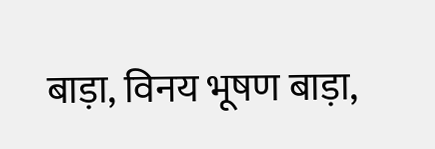बाड़ा, विनय भूषण बाड़ा,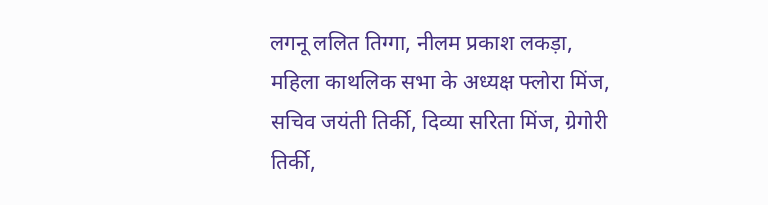लगनू ललित तिग्गा, नीलम प्रकाश लकड़ा, महिला काथलिक सभा के अध्यक्ष फ्लोरा मिंज, सचिव जयंती तिर्की, दिव्या सरिता मिंज, ग्रेगोरी तिर्की,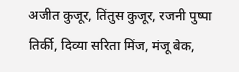अजीत कुजूर, तिंतुस कुजूर, रजनी पुष्पा तिर्की, दिव्या सरिता मिंज, मंजू बेक,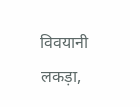विवयानी लकड़ा,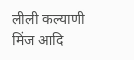लीली कल्याणी मिंज आदि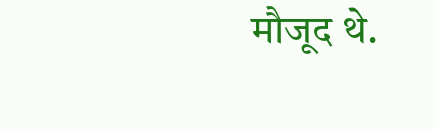मौजूद थे.